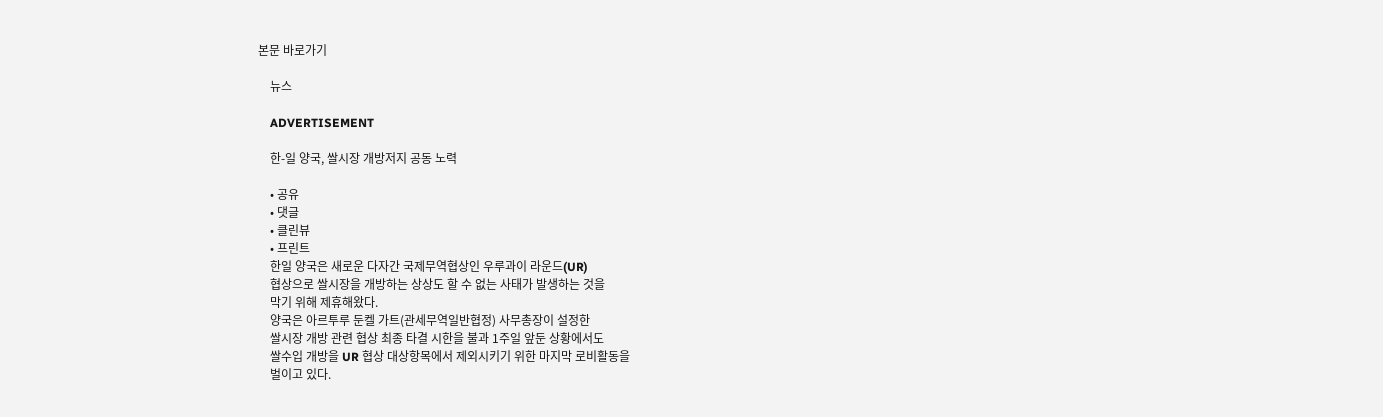본문 바로가기

    뉴스

    ADVERTISEMENT

    한-일 양국, 쌀시장 개방저지 공동 노력

    • 공유
    • 댓글
    • 클린뷰
    • 프린트
    한일 양국은 새로운 다자간 국제무역협상인 우루과이 라운드(UR)
    협상으로 쌀시장을 개방하는 상상도 할 수 없는 사태가 발생하는 것을
    막기 위해 제휴해왔다.
    양국은 아르투루 둔켈 가트(관세무역일반협정) 사무총장이 설정한
    쌀시장 개방 관련 협상 최종 타결 시한을 불과 1주일 앞둔 상황에서도
    쌀수입 개방을 UR 협상 대상항목에서 제외시키기 위한 마지막 로비활동을
    벌이고 있다.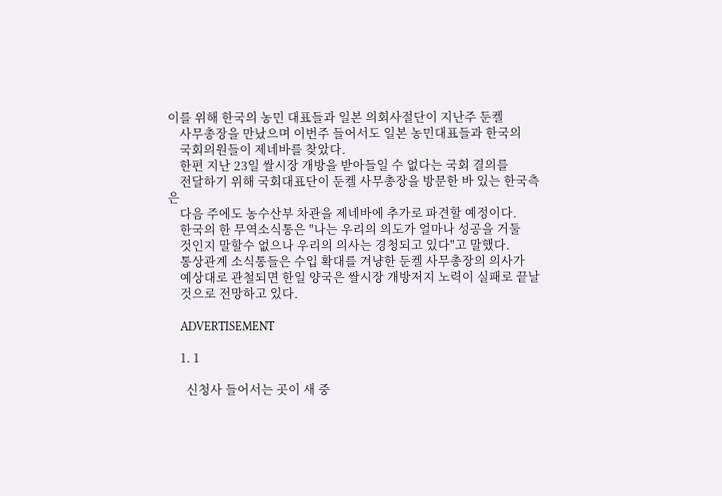이를 위해 한국의 농민 대표들과 일본 의회사절단이 지난주 둔켈
    사무총장을 만났으며 이번주 들어서도 일본 농민대표들과 한국의
    국회의원들이 제네바를 찾았다.
    한편 지난 23일 쌀시장 개방을 받아들일 수 없다는 국회 결의를
    전달하기 위해 국회대표단이 둔켈 사무총장을 방문한 바 있는 한국측은
    다음 주에도 농수산부 차관을 제네바에 추가로 파견할 예정이다.
    한국의 한 무역소식통은 "나는 우리의 의도가 얼마나 성공을 거둘
    것인지 말할수 없으나 우리의 의사는 경청되고 있다"고 말했다.
    통상관계 소식통들은 수입 확대를 겨냥한 둔켈 사무총장의 의사가
    예상대로 관철되면 한일 양국은 쌀시장 개방저지 노력이 실패로 끝날
    것으로 전망하고 있다.

    ADVERTISEMENT

    1. 1

      신청사 들어서는 곳이 새 중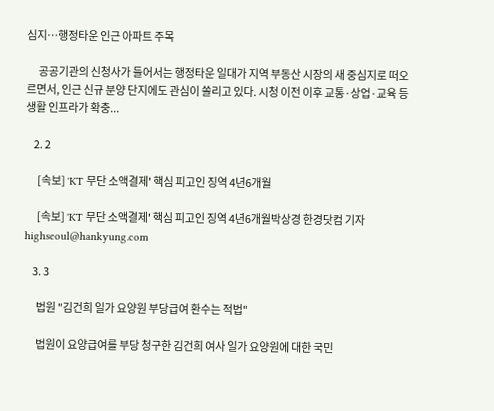심지…행정타운 인근 아파트 주목

      공공기관의 신청사가 들어서는 행정타운 일대가 지역 부동산 시장의 새 중심지로 떠오르면서, 인근 신규 분양 단지에도 관심이 쏠리고 있다. 시청 이전 이후 교통·상업·교육 등 생활 인프라가 확충...

    2. 2

      [속보] 'KT 무단 소액결제' 핵심 피고인 징역 4년6개월

      [속보] 'KT 무단 소액결제' 핵심 피고인 징역 4년6개월박상경 한경닷컴 기자 highseoul@hankyung.com

    3. 3

      법원 "김건희 일가 요양원 부당급여 환수는 적법"

      법원이 요양급여를 부당 청구한 김건희 여사 일가 요양원에 대한 국민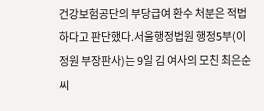건강보험공단의 부당급여 환수 처분은 적법하다고 판단했다.서울행정법원 행정5부(이정원 부장판사)는 9일 김 여사의 모친 최은순씨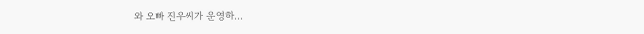와 오빠 진우씨가 운영하...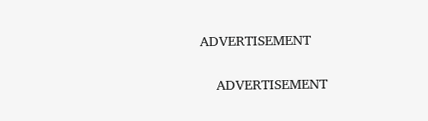ADVERTISEMENT

    ADVERTISEMENT